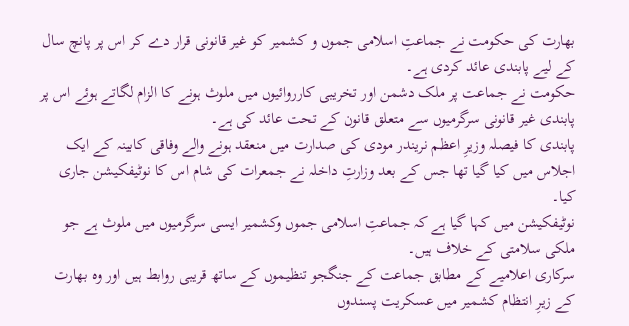بھارت کی حکومت نے جماعتِ اسلامی جموں و کشمیر کو غیر قانونی قرار دے کر اس پر پانچ سال کے لیے پابندی عائد کردی ہے۔
حکومت نے جماعت پر ملک دشمن اور تخریبی کارروائیوں میں ملوث ہونے کا الزام لگاتے ہوئے اس پر پابندی غیر قانونی سرگرمیوں سے متعلق قانون کے تحت عائد کی ہے۔
پابندی کا فیصلہ وزیرِ اعظم نریندر مودی کی صدارت میں منعقد ہونے والے وفاقی کابینہ کے ایک اجلاس میں کیا گیا تھا جس کے بعد وزارتِ داخلہ نے جمعرات کی شام اس کا نوٹیفکیشن جاری کیا۔
نوٹیفکیشن میں کہا گیا ہے کہ جماعتِ اسلامی جموں وکشمیر ایسی سرگرمیوں میں ملوث ہے جو ملکی سلامتی کے خلاف ہیں۔
سرکاری اعلامیے کے مطابق جماعت کے جنگجو تنظیموں کے ساتھ قریبی روابط ہیں اور وہ بھارت کے زیرِ انتظام کشمیر میں عسکریت پسندوں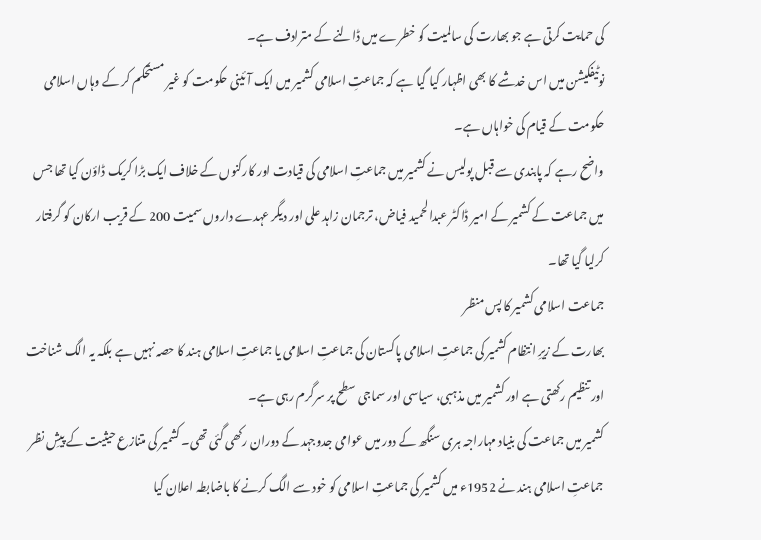کی حمایت کرتی ہے جو بھارت کی سالمیت کو خطرے میں ڈالنے کے مترادف ہے۔
نوٹیفکیشن میں اس خدشے کا بھی اظہار کیا گیا ہے کہ جماعتِ اسلامی کشمیر میں ایک آئینی حکومت کو غیر مستحکم کر کے وہاں اسلامی حکومت کے قیام کی خواہاں ہے۔
واضح رہے کہ پابندی سے قبل پولیس نے کشمیر میں جماعتِ اسلامی کی قیادت اور کارکنوں کے خلاف ایک بڑا کریک ڈاؤن کیا تھا جس میں جماعت کے کشمیر کے امیر ڈاکٹر عبدالحمید فیاض، ترجمان زاہد علی اور دیگر عہدے داروں سمیت 200 کے قریب ارکان کو گرفتار کرلیا گیا تھا۔
جماعت اسلامی کشمیر کا پس منظر
بھارت کے زیرِ انتظام کشمیر کی جماعتِ اسلامی پاکستان کی جماعتِ اسلامی یا جماعتِ اسلامی ہند کا حصہ نہیں ہے بلکہ یہ الگ شناخت اور تنظیم رکھتی ہے اور کشمیر میں مذہبی، سیاسی اور سماجی سطح پر سرگرم رہی ہے۔
کشمیر میں جماعت کی بنیاد مہاراجہ ہری سنگھ کے دور میں عوامی جدوجہد کے دوران رکھی گئی تھی۔ کشمیر کی متنازع حیثیت کے پیشِ نظر جماعتِ اسلامی ہند نے 1952ء میں کشمیر کی جماعتِ اسلامی کو خود سے الگ کرنے کا باضابطہ اعلان کیا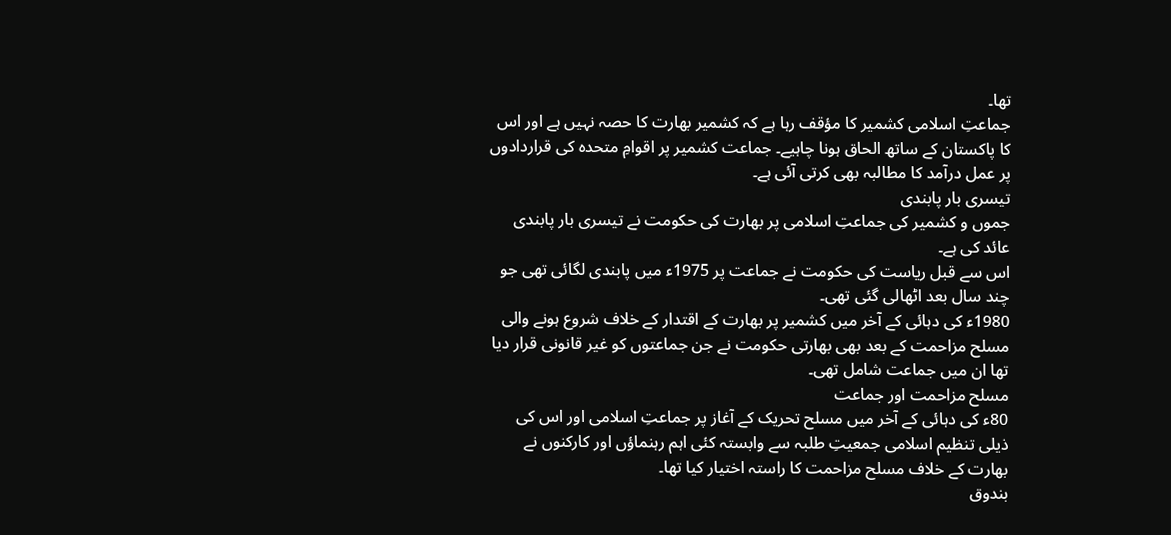تھا۔
جماعتِ اسلامی کشمیر کا مؤقف رہا ہے کہ کشمیر بھارت کا حصہ نہیں ہے اور اس کا پاکستان کے ساتھ الحاق ہونا چاہیے۔ جماعت کشمیر پر اقوامِ متحدہ کی قراردادوں پر عمل درآمد کا مطالبہ بھی کرتی آئی ہے۔
تیسری بار پابندی
جموں و کشمیر کی جماعتِ اسلامی پر بھارت کی حکومت نے تیسری بار پابندی عائد کی ہے۔
اس سے قبل ریاست کی حکومت نے جماعت پر 1975ء میں پابندی لگائی تھی جو چند سال بعد اٹھالی گئی تھی۔
1980ء کی دہائی کے آخر میں کشمیر پر بھارت کے اقتدار کے خلاف شروع ہونے والی مسلح مزاحمت کے بعد بھی بھارتی حکومت نے جن جماعتوں کو غیر قانونی قرار دیا تھا ان میں جماعت شامل تھی۔
مسلح مزاحمت اور جماعت
80ء کی دہائی کے آخر میں مسلح تحریک کے آغاز پر جماعتِ اسلامی اور اس کی ذیلی تنظیم اسلامی جمعیتِ طلبہ سے وابستہ کئی اہم رہنماؤں اور کارکنوں نے بھارت کے خلاف مسلح مزاحمت کا راستہ اختیار کیا تھا۔
بندوق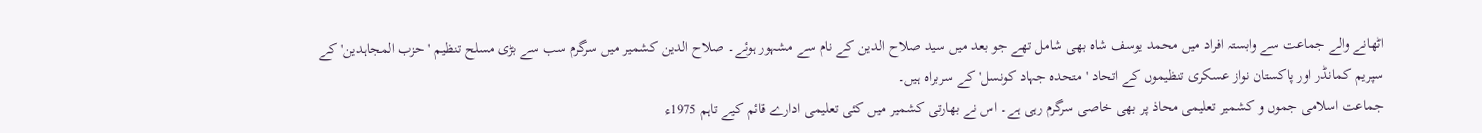اٹھانے والے جماعت سے وابستہ افراد میں محمد یوسف شاہ بھی شامل تھے جو بعد میں سید صلاح الدین کے نام سے مشہور ہوئے۔ صلاح الدین کشمیر میں سرگرم سب سے بڑی مسلح تنظیم 'حزب المجاہدین' کے سپریم کمانڈر اور پاکستان نواز عسکری تنظیموں کے اتحاد 'متحدہ جہاد کونسل' کے سربراہ ہیں۔
جماعت اسلامی جموں و کشمیر تعلیمی محاذ پر بھی خاصی سرگرم رہی ہے۔ اس نے بھارتی کشمیر میں کئی تعلیمی ادارے قائم کیے تاہم 1975ء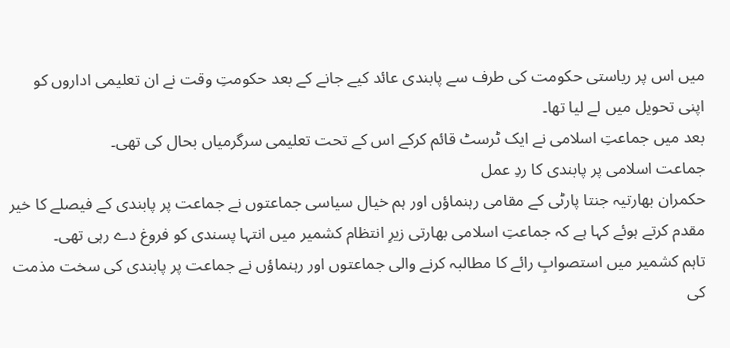میں اس پر ریاستی حکومت کی طرف سے پابندی عائد کیے جانے کے بعد حکومتِ وقت نے ان تعلیمی اداروں کو اپنی تحویل میں لے لیا تھا۔
بعد میں جماعتِ اسلامی نے ایک ٹرسٹ قائم کرکے اس کے تحت تعلیمی سرگرمیاں بحال کی تھی۔
جماعت اسلامی پر پابندی کا ردِ عمل
حکمران بھارتیہ جنتا پارٹی کے مقامی رہنماؤں اور ہم خیال سیاسی جماعتوں نے جماعت پر پابندی کے فیصلے کا خیر مقدم کرتے ہوئے کہا ہے کہ جماعتِ اسلامی بھارتی زیرِ انتظام کشمیر میں انتہا پسندی کو فروغ دے رہی تھی۔
تاہم کشمیر میں استصوابِ رائے کا مطالبہ کرنے والی جماعتوں اور رہنماؤں نے جماعت پر پابندی کی سخت مذمت کی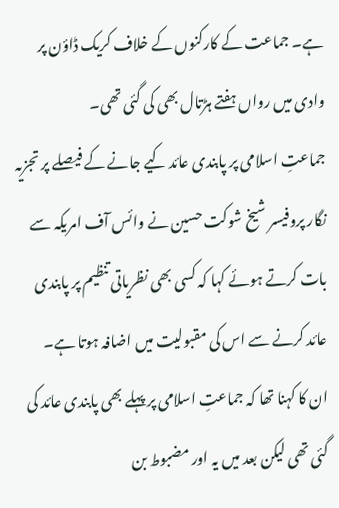ہے۔ جماعت کے کارکنوں کے خلاف کریک ڈاؤن پر وادی میں رواں ہفتے ہڑتال بھی کی گئی تھی۔
جماعتِ اسلامی پر پابندی عائد کیے جانے کے فیصلے پر تجزیہ نگار پروفیسر شیخ شوکت حسین نے وائس آف امریکہ سے بات کرتے ہوئے کہا کہ کسی بھی نظریاتی تنظیم پر پابندی عائد کرنے سے اس کی مقبولیت میں اضافہ ہوتا ہے۔
ان کا کہنا تھا کہ جماعتِ اسلامی پر پہلے بھی پابندی عائد کی گئی تھی لیکن بعد میں یہ اور مضبوط بن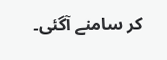کر سامنے آگئی۔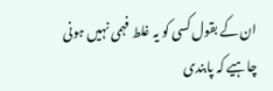ان کے بقول کسی کو یہ غلط فہمی نہیں ہونی چاہیے کہ پابندی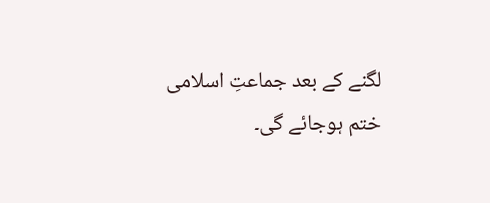لگنے کے بعد جماعتِ اسلامی ختم ہوجائے گی۔